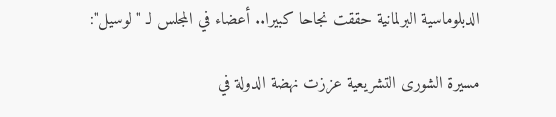الدبلوماسية البرلمانية حققت نجاحا كبيرا.. أعضاء في المجلس لـ "لوسيل":

مسيرة الشورى التشريعية عززت نهضة الدولة في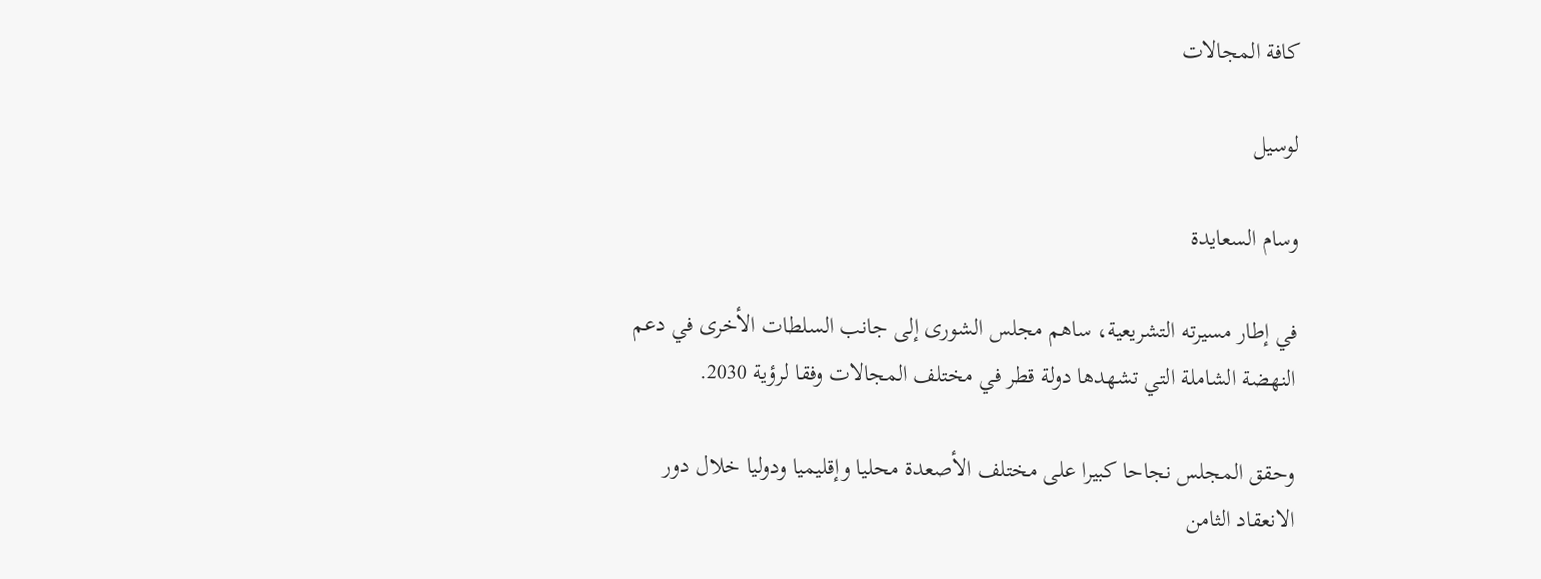كافة المجالات

لوسيل

وسام السعايدة

في إطار مسيرته التشريعية، ساهم مجلس الشورى إلى جانب السلطات الأخرى في دعم النهضة الشاملة التي تشهدها دولة قطر في مختلف المجالات وفقا لرؤية 2030.

وحقق المجلس نجاحا كبيرا على مختلف الأصعدة محليا وإقليميا ودوليا خلال دور الانعقاد الثامن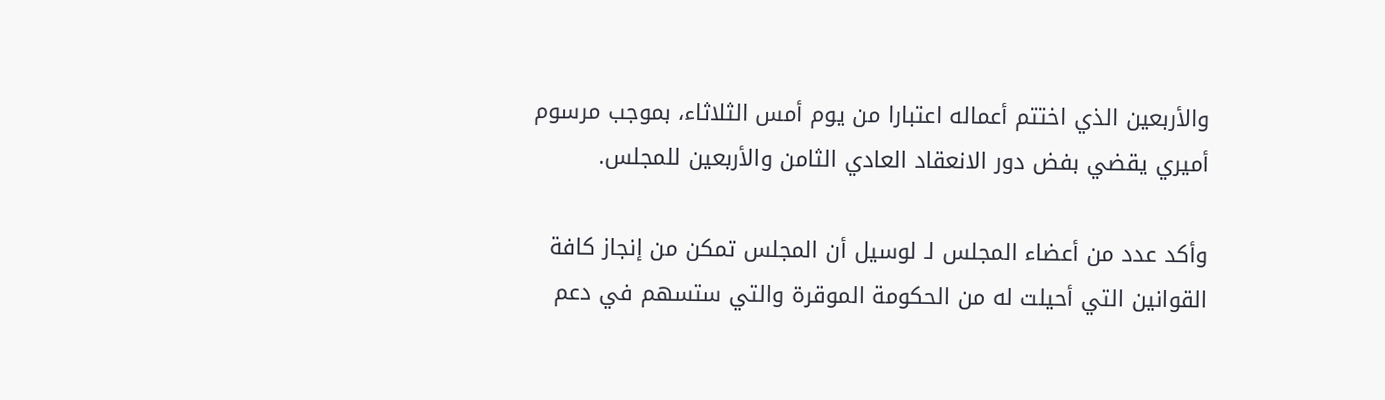والأربعين الذي اختتم أعماله اعتبارا من يوم أمس الثلاثاء، بموجب مرسوم أميري يقضي بفض دور الانعقاد العادي الثامن والأربعين للمجلس.

وأكد عدد من أعضاء المجلس لـ لوسيل أن المجلس تمكن من إنجاز كافة القوانين التي أحيلت له من الحكومة الموقرة والتي ستسهم في دعم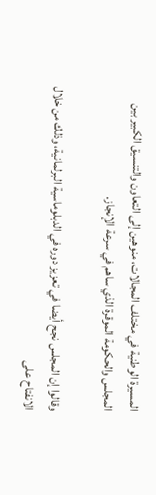المسيرة الوطنية في مختلف المجالات، منوهين إلى التعاون والتنسيق الكبير بين المجلس والحكومة الموقرة الذي ساهم في سرعة الإنجاز.

وقالوا إن المجلس نجح أيضا في تعزيز دوره في الدبلوماسية البرلمانية، وذلك من خلال الانفتاح على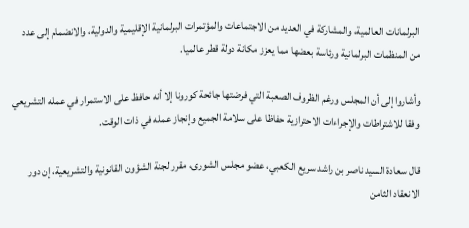البرلمانات العالمية، والمشاركة في العديد من الاجتماعات والمؤتمرات البرلمانية الإقليمية والدولية، والانضمام إلى عدد من المنظمات البرلمانية ورئاسة بعضها مما يعزز مكانة دولة قطر عالميا.

وأشاروا إلى أن المجلس ورغم الظروف الصعبة التي فرضتها جائحة كورونا إلا أنه حافظ على الاستمرار في عمله التشريعي وفقا للاشتراطات والإجراءات الاحترازية حفاظا على سلامة الجميع وإنجاز عمله في ذات الوقت.

قال سعادة السيد ناصر بن راشد سريع الكعبي، عضو مجلس الشورى، مقرر لجنة الشؤون القانونية والتشريعية، إن دور الانعقاد الثامن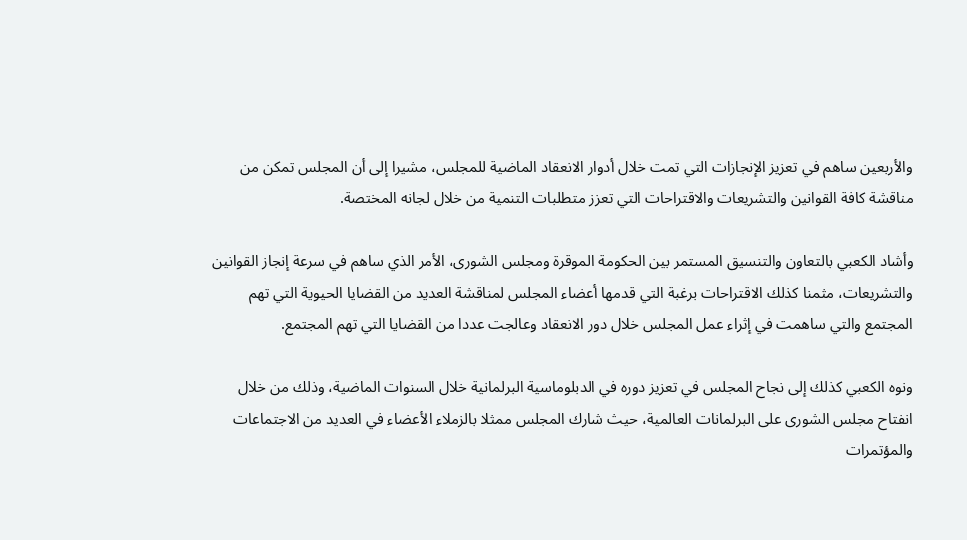والأربعين ساهم في تعزيز الإنجازات التي تمت خلال أدوار الانعقاد الماضية للمجلس، مشيرا إلى أن المجلس تمكن من مناقشة كافة القوانين والتشريعات والاقتراحات التي تعزز متطلبات التنمية من خلال لجانه المختصة.

وأشاد الكعبي بالتعاون والتنسيق المستمر بين الحكومة الموقرة ومجلس الشورى، الأمر الذي ساهم في سرعة إنجاز القوانين والتشريعات، مثمنا كذلك الاقتراحات برغبة التي قدمها أعضاء المجلس لمناقشة العديد من القضايا الحيوية التي تهم المجتمع والتي ساهمت في إثراء عمل المجلس خلال دور الانعقاد وعالجت عددا من القضايا التي تهم المجتمع.

ونوه الكعبي كذلك إلى نجاح المجلس في تعزيز دوره في الدبلوماسية البرلمانية خلال السنوات الماضية، وذلك من خلال انفتاح مجلس الشورى على البرلمانات العالمية، حيث شارك المجلس ممثلا بالزملاء الأعضاء في العديد من الاجتماعات والمؤتمرات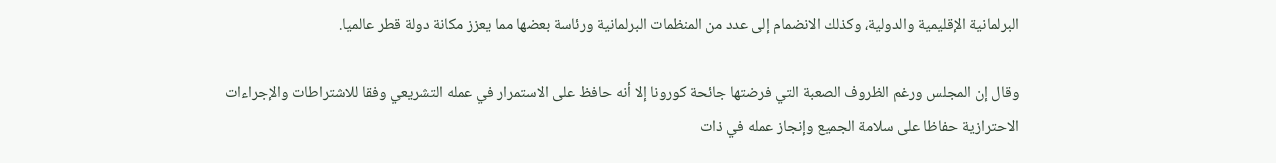البرلمانية الإقليمية والدولية، وكذلك الانضمام إلى عدد من المنظمات البرلمانية ورئاسة بعضها مما يعزز مكانة دولة قطر عالميا.

وقال إن المجلس ورغم الظروف الصعبة التي فرضتها جائحة كورونا إلا أنه حافظ على الاستمرار في عمله التشريعي وفقا للاشتراطات والإجراءات الاحترازية حفاظا على سلامة الجميع وإنجاز عمله في ذات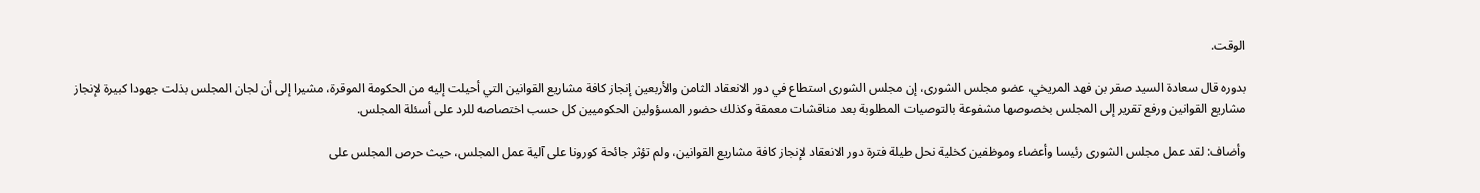الوقت.

بدوره قال سعادة السيد صقر بن فهد المريخي، عضو مجلس الشورى، إن مجلس الشورى استطاع في دور الانعقاد الثامن والأربعين إنجاز كافة مشاريع القوانين التي أحيلت إليه من الحكومة الموقرة، مشيرا إلى أن لجان المجلس بذلت جهودا كبيرة لإنجاز مشاريع القوانين ورفع تقرير إلى المجلس بخصوصها مشفوعة بالتوصيات المطلوبة بعد مناقشات معمقة وكذلك حضور المسؤولين الحكوميين كل حسب اختصاصه للرد على أسئلة المجلس.

وأضاف: لقد عمل مجلس الشورى رئيسا وأعضاء وموظفين كخلية نحل طيلة فترة دور الانعقاد لإنجاز كافة مشاريع القوانين، ولم تؤثر جائحة كورونا على آلية عمل المجلس، حيث حرص المجلس على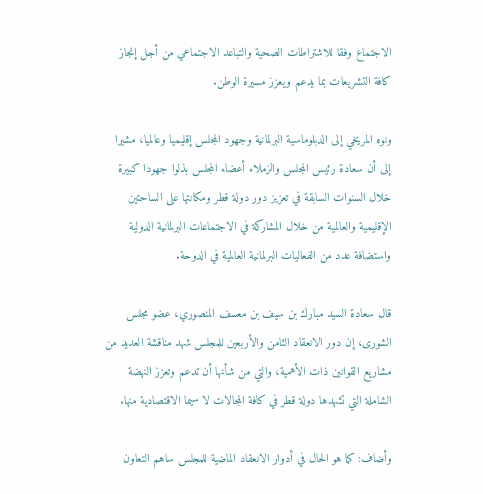الاجتماع وفقا للاشتراطات الصحية والتباعد الاجتماعي من أجل إنجاز كافة التشريعات بما يدعم ويعزز مسيرة الوطن.

ونوه المريخي إلى الدبلوماسية البرلمانية وجهود المجلس إقليميا وعالميا، مشيرا إلى أن سعادة رئيس المجلس والزملاء أعضاء المجلس بذلوا جهودا كبيرة خلال السنوات السابقة في تعزيز دور دولة قطر ومكانتها على الساحتين الإقليمية والعالمية من خلال المشاركة في الاجتماعات البرلمانية الدولية واستضافة عدد من الفعاليات البرلمانية العالمية في الدوحة.

قال سعادة السيد مبارك بن سيف بن معسف المنصوري، عضو مجلس الشورى، إن دور الانعقاد الثامن والأربعين للمجلس شهد مناقشة العديد من مشاريع القوانين ذات الأهمية، والتي من شأنها أن تدعم وتعزز النهضة الشاملة التي تشهدها دولة قطر في كافة المجالات لا سيما الاقتصادية منها.

وأضاف: كما هو الحال في أدوار الانعقاد الماضية للمجلس ساهم التعاون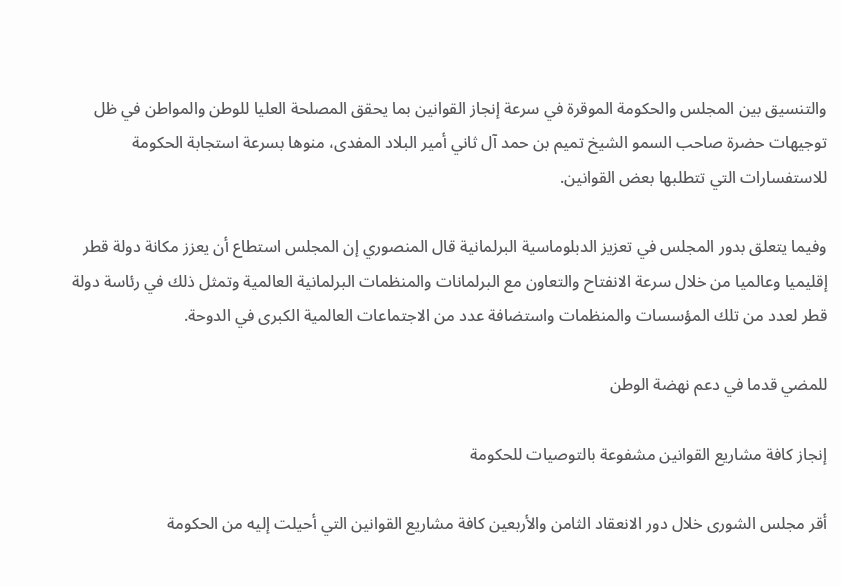والتنسيق بين المجلس والحكومة الموقرة في سرعة إنجاز القوانين بما يحقق المصلحة العليا للوطن والمواطن في ظل توجيهات حضرة صاحب السمو الشيخ تميم بن حمد آل ثاني أمير البلاد المفدى، منوها بسرعة استجابة الحكومة للاستفسارات التي تتطلبها بعض القوانين.

وفيما يتعلق بدور المجلس في تعزيز الدبلوماسية البرلمانية قال المنصوري إن المجلس استطاع أن يعزز مكانة دولة قطر إقليميا وعالميا من خلال سرعة الانفتاح والتعاون مع البرلمانات والمنظمات البرلمانية العالمية وتمثل ذلك في رئاسة دولة قطر لعدد من تلك المؤسسات والمنظمات واستضافة عدد من الاجتماعات العالمية الكبرى في الدوحة.

للمضي قدما في دعم نهضة الوطن

إنجاز كافة مشاريع القوانين مشفوعة بالتوصيات للحكومة

أقر مجلس الشورى خلال دور الانعقاد الثامن والأربعين كافة مشاريع القوانين التي أحيلت إليه من الحكومة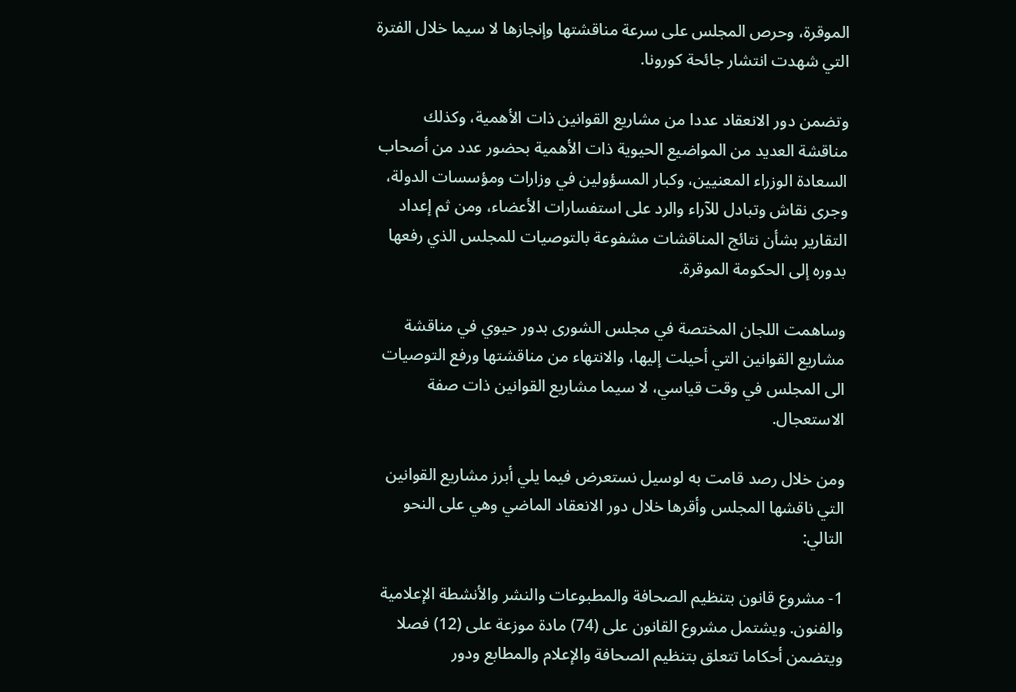الموقرة، وحرص المجلس على سرعة مناقشتها وإنجازها لا سيما خلال الفترة التي شهدت انتشار جائحة كورونا.

وتضمن دور الانعقاد عددا من مشاريع القوانين ذات الأهمية، وكذلك مناقشة العديد من المواضيع الحيوية ذات الأهمية بحضور عدد من أصحاب السعادة الوزراء المعنيين، وكبار المسؤولين في وزارات ومؤسسات الدولة، وجرى نقاش وتبادل للآراء والرد على استفسارات الأعضاء، ومن ثم إعداد التقارير بشأن نتائج المناقشات مشفوعة بالتوصيات للمجلس الذي رفعها بدوره إلى الحكومة الموقرة.

وساهمت اللجان المختصة في مجلس الشورى بدور حيوي في مناقشة مشاريع القوانين التي أحيلت إليها، والانتهاء من مناقشتها ورفع التوصيات الى المجلس في وقت قياسي، لا سيما مشاريع القوانين ذات صفة الاستعجال.

ومن خلال رصد قامت به لوسيل نستعرض فيما يلي أبرز مشاريع القوانين التي ناقشها المجلس وأقرها خلال دور الانعقاد الماضي وهي على النحو التالي:

1- مشروع قانون بتنظيم الصحافة والمطبوعات والنشر والأنشطة الإعلامية والفنون. ويشتمل مشروع القانون على (74) مادة موزعة على (12) فصلا ويتضمن أحكاما تتعلق بتنظيم الصحافة والإعلام والمطابع ودور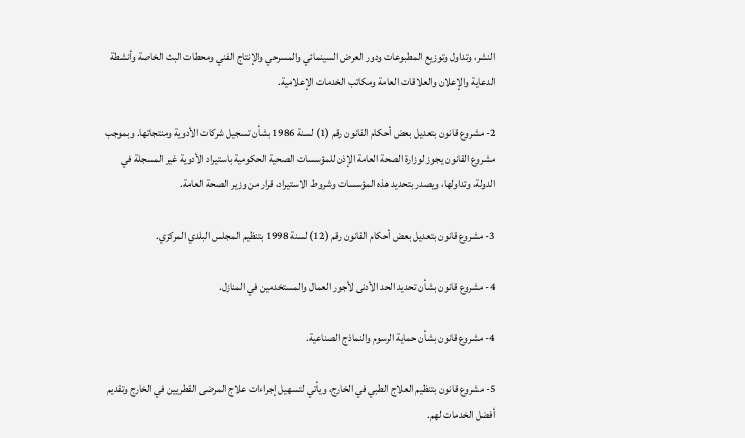النشر، وتداول وتوزيع المطبوعات ودور العرض السينمائي والمسرحي والإنتاج الفني ومحطات البث الخاصة وأنشطة الدعاية والإعلان والعلاقات العامة ومكاتب الخدمات الإعلامية.

2- مشروع قانون بتعديل بعض أحكام القانون رقم (1) لسنة 1986 بشأن تسجيل شركات الأدوية ومنتجاتها. وبموجب مشروع القانون يجوز لوزارة الصحة العامة الإذن للمؤسسات الصحية الحكومية باستيراد الأدوية غير المسجلة في الدولة، وتداولها، ويصدر بتحديد هذه المؤسسات وشروط الاستيراد، قرار من وزير الصحة العامة.

3- مشروع قانون بتعديل بعض أحكام القانون رقم (12) لسنة 1998 بتنظيم المجلس البلدي المركزي.

4- مشروع قانون بشأن تحديد الحد الأدنى لأجور العمال والمستخدمين في المنازل.

4- مشروع قانون بشأن حماية الرسوم والنماذج الصناعية.

5- مشروع قانون بتنظيم العلاج الطبي في الخارج، ويأتي لتسهيل إجراءات علاج المرضى القطريين في الخارج وتقديم أفضل الخدمات لهم.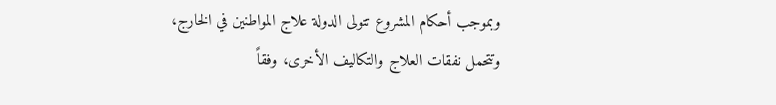وبموجب أحكام المشروع تتولى الدولة علاج المواطنين في الخارج، وتتحمل نفقات العلاج والتكاليف الأخرى، وفقاً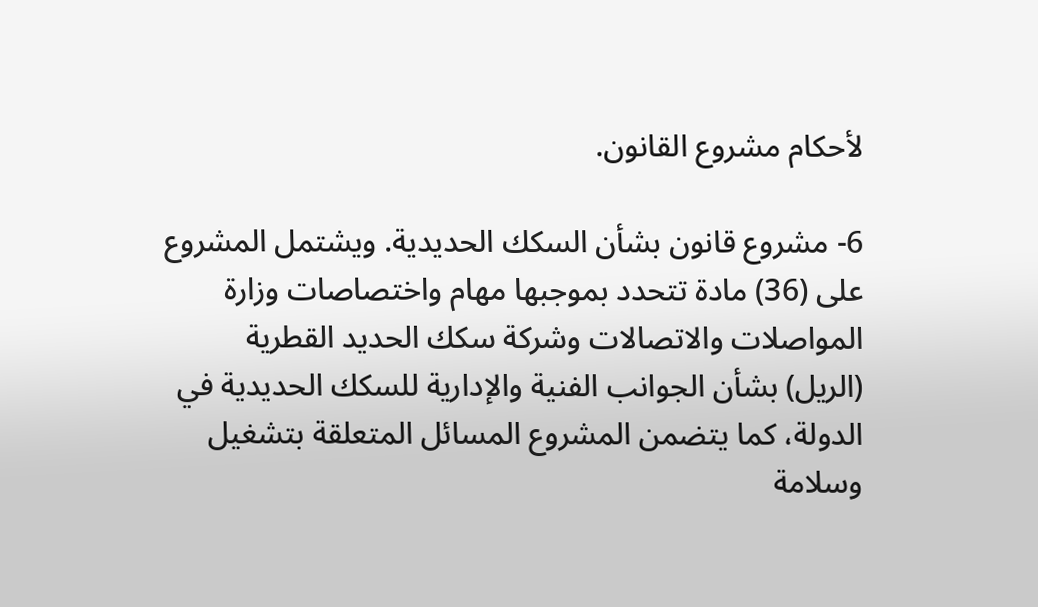لأحكام مشروع القانون.

6- مشروع قانون بشأن السكك الحديدية. ويشتمل المشروع على (36) مادة تتحدد بموجبها مهام واختصاصات وزارة المواصلات والاتصالات وشركة سكك الحديد القطرية (الريل) بشأن الجوانب الفنية والإدارية للسكك الحديدية في الدولة، كما يتضمن المشروع المسائل المتعلقة بتشغيل وسلامة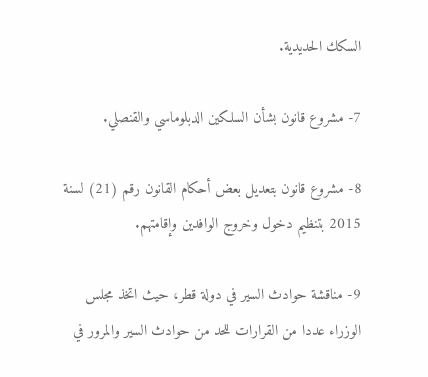السكك الحديدية.

7- مشروع قانون بشأن السلكين الدبلوماسي والقنصلي.

8- مشروع قانون بتعديل بعض أحكام القانون رقم (21) لسنة 2015 بتنظيم دخول وخروج الوافدين وإقامتهم.

9- مناقشة حوادث السير في دولة قطر، حيث اتخذ مجلس الوزراء عددا من القرارات للحد من حوادث السير والمرور في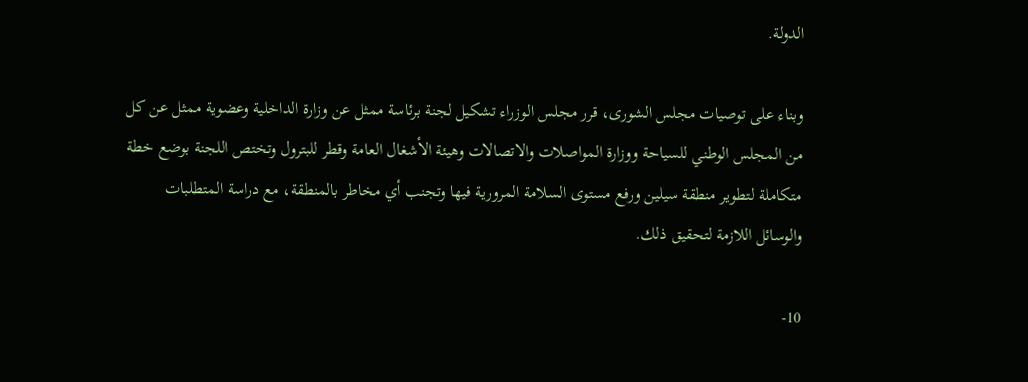الدولة.

وبناء على توصيات مجلس الشورى، قرر مجلس الوزراء تشكيل لجنة برئاسة ممثل عن وزارة الداخلية وعضوية ممثل عن كل من المجلس الوطني للسياحة ووزارة المواصلات والاتصالات وهيئة الأشغال العامة وقطر للبترول وتختص اللجنة بوضع خطة متكاملة لتطوير منطقة سيلين ورفع مستوى السلامة المرورية فيها وتجنب أي مخاطر بالمنطقة، مع دراسة المتطلبات والوسائل اللازمة لتحقيق ذلك.

10-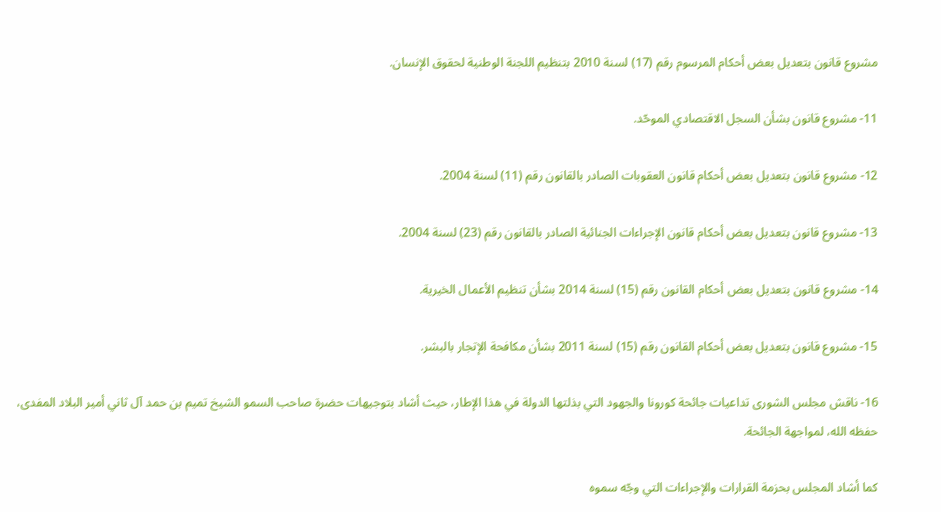مشروع قانون بتعديل بعض أحكام المرسوم رقم (17) لسنة 2010 بتنظيم اللجنة الوطنية لحقوق الإنسان.

11- مشروع قانون بشأن السجل الاقتصادي الموحّد.

12- مشروع قانون بتعديل بعض أحكام قانون العقوبات الصادر بالقانون رقم (11) لسنة 2004.

13- مشروع قانون بتعديل بعض أحكام قانون الإجراءات الجنائية الصادر بالقانون رقم (23) لسنة 2004.

14- مشروع قانون بتعديل بعض أحكام القانون رقم (15) لسنة 2014 بشأن تنظيم الأعمال الخيرية.

15- مشروع قانون بتعديل بعض أحكام القانون رقم (15) لسنة 2011 بشأن مكافحة الإتجار بالبشر.

16- ناقش مجلس الشورى تداعيات جائحة كورونا والجهود التي بذلتها الدولة في هذا الإطار، حيث أشاد بتوجيهات حضرة صاحب السمو الشيخ تميم بن حمد آل ثاني أمير البلاد المفدى، حفظه الله، لمواجهة الجائحة.

كما أشاد المجلس بحزمة القرارات والإجراءات التي وجّه سموه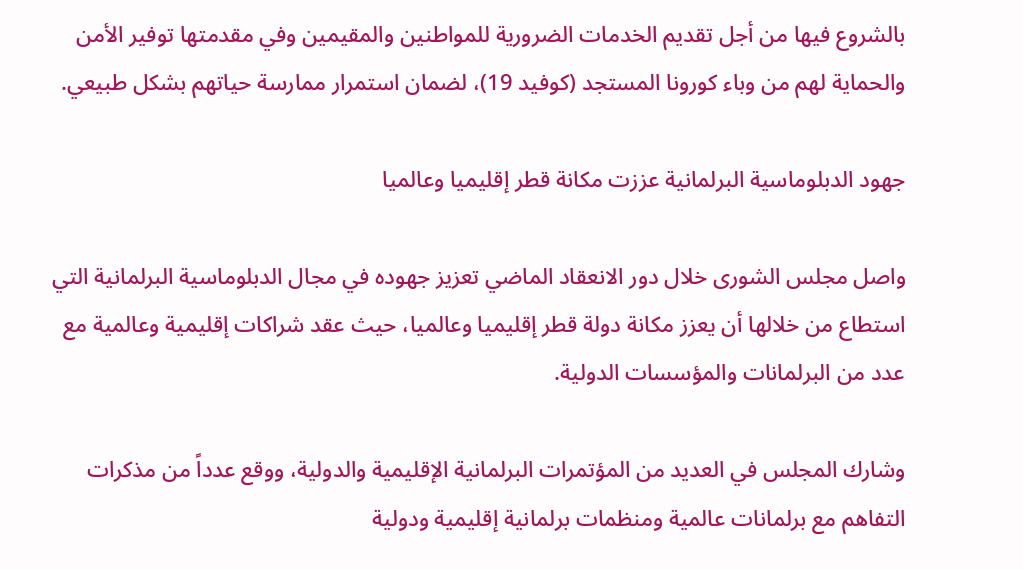بالشروع فيها من أجل تقديم الخدمات الضرورية للمواطنين والمقيمين وفي مقدمتها توفير الأمن والحماية لهم من وباء كورونا المستجد (كوفيد 19)، لضمان استمرار ممارسة حياتهم بشكل طبيعي.

جهود الدبلوماسية البرلمانية عززت مكانة قطر إقليميا وعالميا

واصل مجلس الشورى خلال دور الانعقاد الماضي تعزيز جهوده في مجال الدبلوماسية البرلمانية التي استطاع من خلالها أن يعزز مكانة دولة قطر إقليميا وعالميا، حيث عقد شراكات إقليمية وعالمية مع عدد من البرلمانات والمؤسسات الدولية.

وشارك المجلس في العديد من المؤتمرات البرلمانية الإقليمية والدولية، ووقع عدداً من مذكرات التفاهم مع برلمانات عالمية ومنظمات برلمانية إقليمية ودولية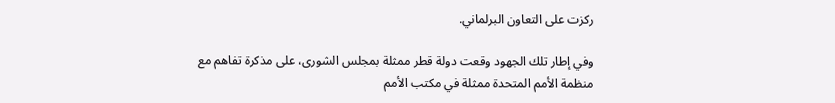ركزت على التعاون البرلماني.

وفي إطار تلك الجهود وقعت دولة قطر ممثلة بمجلس الشورى، على مذكرة تفاهم مع منظمة الأمم المتحدة ممثلة في مكتب الأمم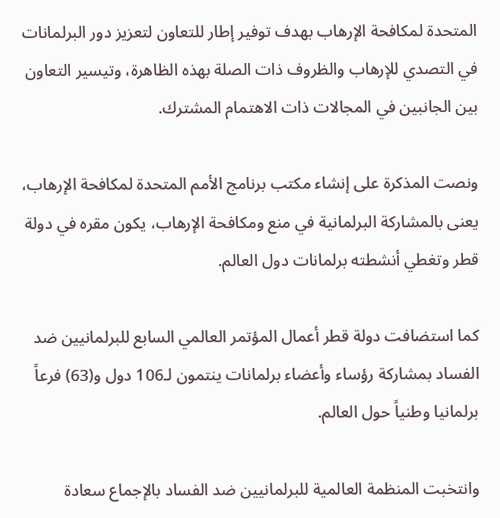المتحدة لمكافحة الإرهاب بهدف توفير إطار للتعاون لتعزيز دور البرلمانات في التصدي للإرهاب والظروف ذات الصلة بهذه الظاهرة، وتيسير التعاون بين الجانبين في المجالات ذات الاهتمام المشترك.

ونصت المذكرة على إنشاء مكتب برنامج الأمم المتحدة لمكافحة الإرهاب، يعنى بالمشاركة البرلمانية في منع ومكافحة الإرهاب، يكون مقره في دولة قطر وتغطي أنشطته برلمانات دول العالم.

كما استضافت دولة قطر أعمال المؤتمر العالمي السابع للبرلمانيين ضد الفساد بمشاركة رؤساء وأعضاء برلمانات ينتمون لـ106 دول و(63) فرعاً برلمانيا وطنياً حول العالم.

وانتخبت المنظمة العالمية للبرلمانيين ضد الفساد بالإجماع سعادة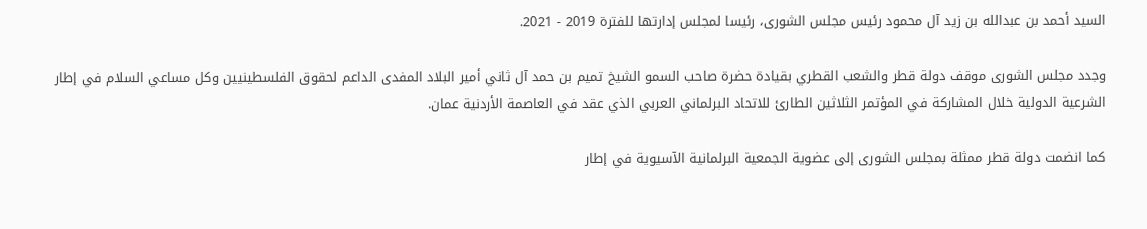السيد أحمد بن عبدالله بن زيد آل محمود رئيس مجلس الشورى، رئيسا لمجلس إدارتها للفترة 2019 - 2021.

وجدد مجلس الشورى موقف دولة قطر والشعب القطري بقيادة حضرة صاحب السمو الشيخ تميم بن حمد آل ثاني أمير البلاد المفدى الداعم لحقوق الفلسطينيين وكل مساعي السلام في إطار الشرعية الدولية خلال المشاركة في المؤتمر الثلاثين الطارئ للاتحاد البرلماني العربي الذي عقد في العاصمة الأردنية عمان.

كما انضمت دولة قطر ممثلة بمجلس الشورى إلى عضوية الجمعية البرلمانية الآسيوية في إطار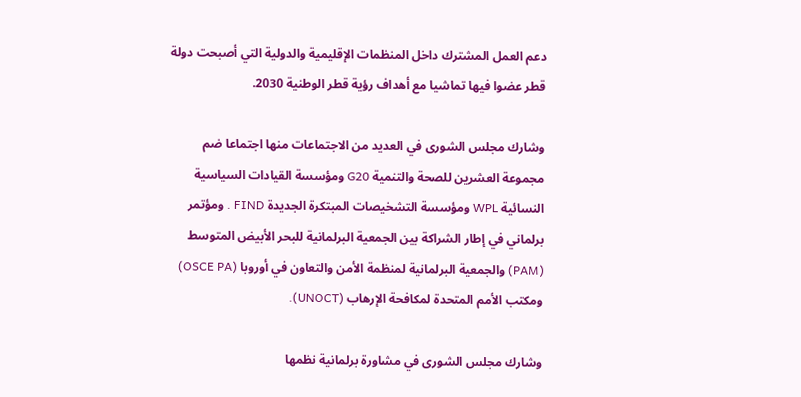دعم العمل المشترك داخل المنظمات الإقليمية والدولية التي أصبحت دولة قطر عضوا فيها تماشيا مع أهداف رؤية قطر الوطنية 2030.

وشارك مجلس الشورى في العديد من الاجتماعات منها اجتماعا ضم مجموعة العشرين للصحة والتنمية G20 ومؤسسة القيادات السياسية النسائية WPL ومؤسسة التشخيصات المبتكرة الجديدة FIND . ومؤتمر برلماني في إطار الشراكة بين الجمعية البرلمانية للبحر الأبيض المتوسط (PAM) والجمعية البرلمانية لمنظمة الأمن والتعاون في أوروبا (OSCE PA) ومكتب الأمم المتحدة لمكافحة الإرهاب (UNOCT).

وشارك مجلس الشورى في مشاورة برلمانية نظمها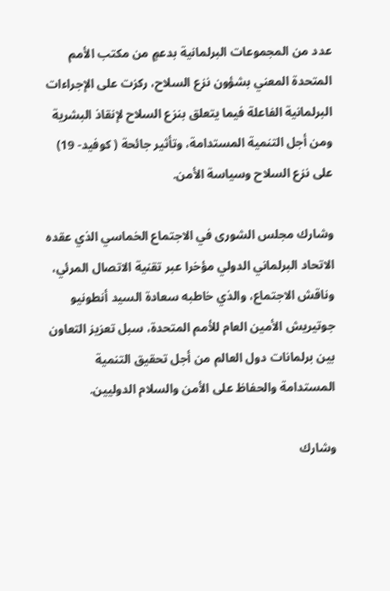عدد من المجموعات البرلمانية بدعمٍ من مكتب الأمم المتحدة المعني بشؤون نزع السلاح، ركزت على الإجراءات البرلمانية الفاعلة فيما يتعلق بنزع السلاح لإنقاذ البشرية ومن أجل التنمية المستدامة، وتأثير جائحة ( كوفيد- 19) على نزع السلاح وسياسة الأمن.

وشارك مجلس الشورى في الاجتماع الخماسي الذي عقده الاتحاد البرلماني الدولي مؤخرا عبر تقنية الاتصال المرئي، وناقش الاجتماع، والذي خاطبه سعادة السيد أنطونيو جوتيريش الأمين العام للأمم المتحدة، سبل تعزيز التعاون بين برلمانات دول العالم من أجل تحقيق التنمية المستدامة والحفاظ على الأمن والسلام الدوليين.

وشارك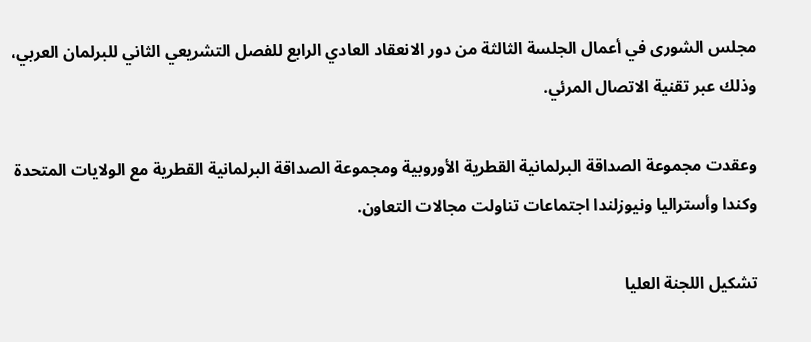مجلس الشورى في أعمال الجلسة الثالثة من دور الانعقاد العادي الرابع للفصل التشريعي الثاني للبرلمان العربي، وذلك عبر تقنية الاتصال المرئي.

وعقدت مجموعة الصداقة البرلمانية القطرية الأوروبية ومجموعة الصداقة البرلمانية القطرية مع الولايات المتحدة وكندا وأستراليا ونيوزلندا اجتماعات تناولت مجالات التعاون.

تشكيل اللجنة العليا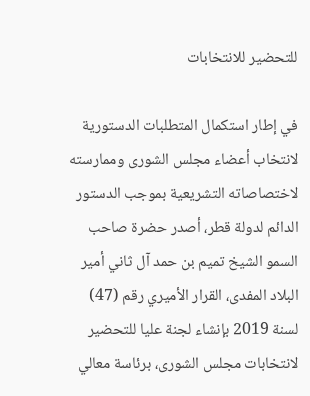للتحضير للانتخابات

في إطار استكمال المتطلبات الدستورية لانتخاب أعضاء مجلس الشورى وممارسته لاختصاصاته التشريعية بموجب الدستور الدائم لدولة قطر، أصدر حضرة صاحب السمو الشيخ تميم بن حمد آل ثاني أمير البلاد المفدى، القرار الأميري رقم (47) لسنة 2019 بإنشاء لجنة عليا للتحضير لانتخابات مجلس الشورى، برئاسة معالي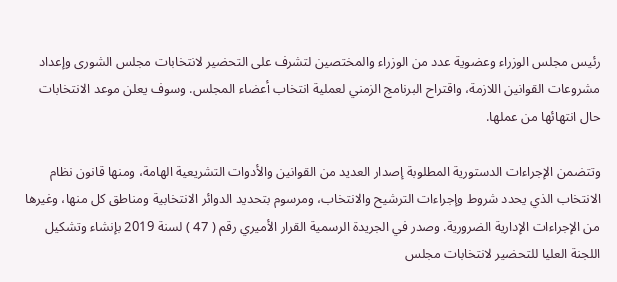رئيس مجلس الوزراء وعضوية عدد من الوزراء والمختصين لتشرف على التحضير لانتخابات مجلس الشورى وإعداد مشروعات القوانين اللازمة، واقتراح البرنامج الزمني لعملية انتخاب أعضاء المجلس. وسوف يعلن موعد الانتخابات حال انتهائها من عملها.

وتتضمن الإجراءات الدستورية المطلوبة إصدار العديد من القوانين والأدوات التشريعية الهامة، ومنها قانون نظام الانتخاب الذي يحدد شروط وإجراءات الترشيح والانتخاب، ومرسوم بتحديد الدوائر الانتخابية ومناطق كل منها، وغيرها من الإجراءات الإدارية الضرورية. وصدر في الجريدة الرسمية القرار الأميري رقم ( 47 ) لسنة 2019 بإنشاء وتشكيل اللجنة العليا للتحضير لانتخابات مجلس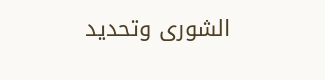الشورى وتحديد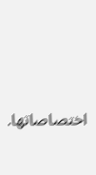اختصاصاتها.